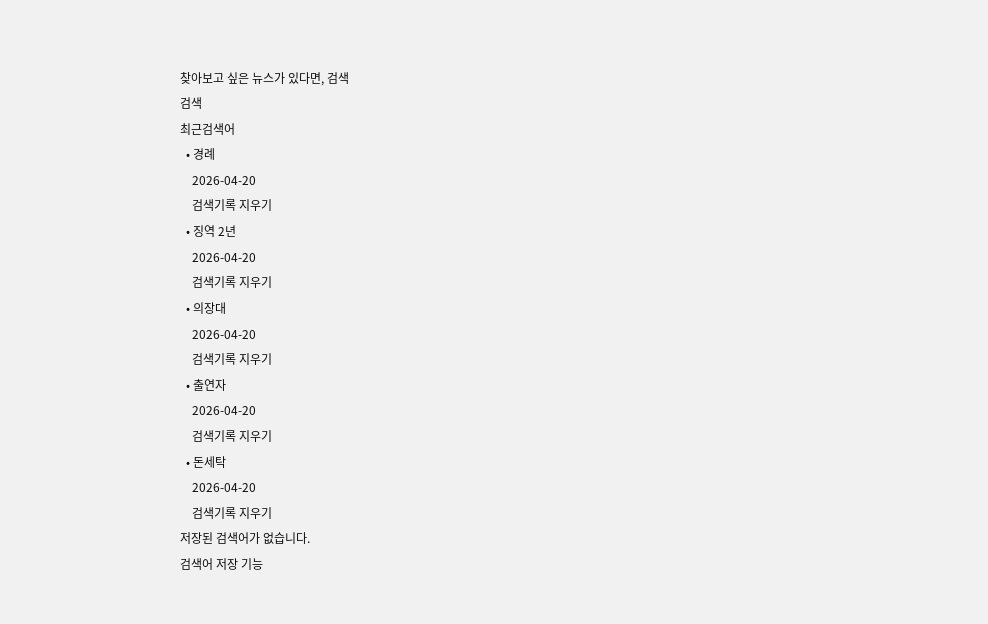찾아보고 싶은 뉴스가 있다면, 검색
검색
최근검색어
  • 경례
    2026-04-20
    검색기록 지우기
  • 징역 2년
    2026-04-20
    검색기록 지우기
  • 의장대
    2026-04-20
    검색기록 지우기
  • 출연자
    2026-04-20
    검색기록 지우기
  • 돈세탁
    2026-04-20
    검색기록 지우기
저장된 검색어가 없습니다.
검색어 저장 기능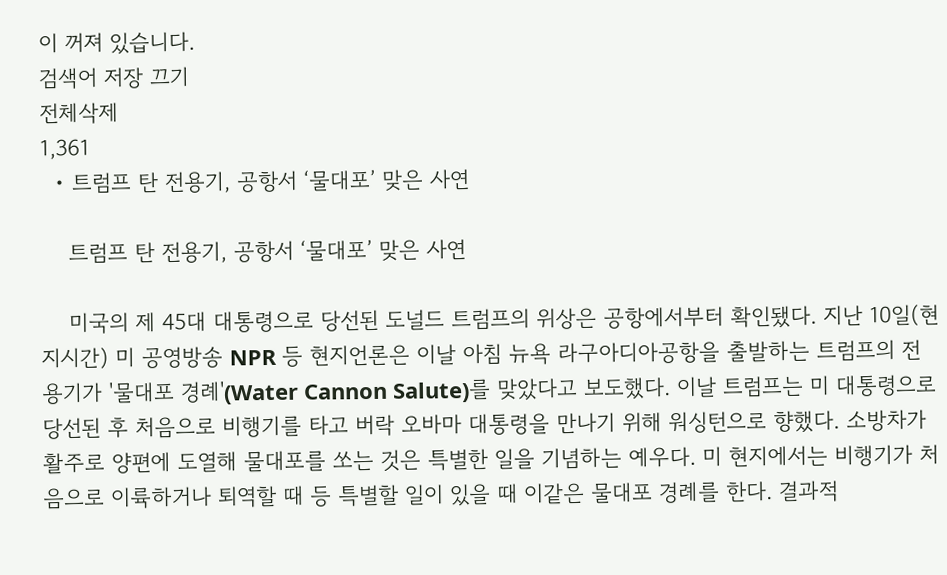이 꺼져 있습니다.
검색어 저장 끄기
전체삭제
1,361
  • 트럼프 탄 전용기, 공항서 ‘물대포’ 맞은 사연

    트럼프 탄 전용기, 공항서 ‘물대포’ 맞은 사연

    미국의 제 45대 대통령으로 당선된 도널드 트럼프의 위상은 공항에서부터 확인됐다. 지난 10일(현지시간) 미 공영방송 NPR 등 현지언론은 이날 아침 뉴욕 라구아디아공항을 출발하는 트럼프의 전용기가 '물대포 경례'(Water Cannon Salute)를 맞았다고 보도했다. 이날 트럼프는 미 대통령으로 당선된 후 처음으로 비행기를 타고 버락 오바마 대통령을 만나기 위해 워싱턴으로 향했다. 소방차가 활주로 양편에 도열해 물대포를 쏘는 것은 특별한 일을 기념하는 예우다. 미 현지에서는 비행기가 처음으로 이륙하거나 퇴역할 때 등 특별할 일이 있을 때 이같은 물대포 경례를 한다. 결과적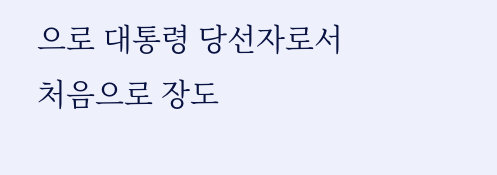으로 대통령 당선자로서 처음으로 장도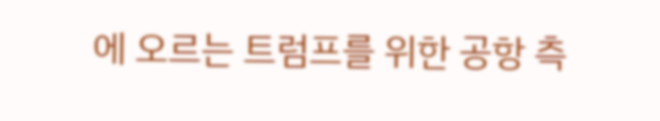에 오르는 트럼프를 위한 공항 측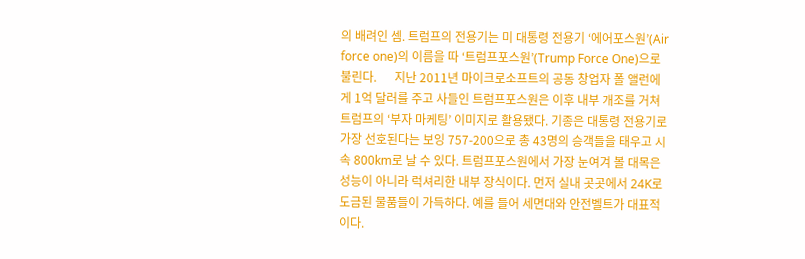의 배려인 셈. 트럼프의 전용기는 미 대통령 전용기 ‘에어포스원’(Air force one)의 이름을 따 ‘트럼프포스원’(Trump Force One)으로 불린다.      지난 2011년 마이크로소프트의 공동 창업자 폴 앨런에게 1억 달러를 주고 사들인 트럼프포스원은 이후 내부 개조를 거쳐 트럼프의 ‘부자 마케팅’ 이미지로 활용됐다. 기종은 대통령 전용기로 가장 선호된다는 보잉 757-200으로 총 43명의 승객들을 태우고 시속 800km로 날 수 있다. 트럼프포스원에서 가장 눈여겨 볼 대목은 성능이 아니라 럭셔리한 내부 장식이다. 먼저 실내 곳곳에서 24K로 도금된 물품들이 가득하다. 예를 들어 세면대와 안전벨트가 대표적이다.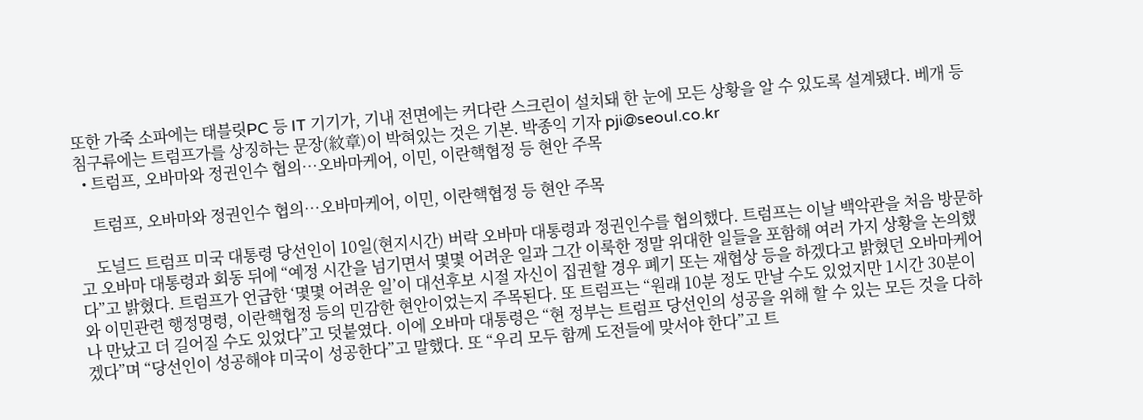또한 가죽 소파에는 태블릿PC 등 IT 기기가, 기내 전면에는 커다란 스크린이 설치돼 한 눈에 모든 상황을 알 수 있도록 설계됐다. 베개 등 침구류에는 트럼프가를 상징하는 문장(紋章)이 박혀있는 것은 기본. 박종익 기자 pji@seoul.co.kr
  • 트럼프, 오바마와 정권인수 협의…오바마케어, 이민, 이란핵협정 등 현안 주목

    트럼프, 오바마와 정권인수 협의…오바마케어, 이민, 이란핵협정 등 현안 주목

    도널드 트럼프 미국 대통령 당선인이 10일(현지시간) 버락 오바마 대통령과 정권인수를 협의했다. 트럼프는 이날 백악관을 처음 방문하고 오바마 대통령과 회동 뒤에 “예정 시간을 넘기면서 몇몇 어려운 일과 그간 이룩한 정말 위대한 일들을 포함해 여러 가지 상황을 논의했다”고 밝혔다. 트럼프가 언급한 ‘몇몇 어려운 일’이 대선후보 시절 자신이 집권할 경우 폐기 또는 재협상 등을 하겠다고 밝혔던 오바마케어와 이민관련 행정명령, 이란핵협정 등의 민감한 현안이었는지 주목된다. 또 트럼프는 “원래 10분 정도 만날 수도 있었지만 1시간 30분이나 만났고 더 길어질 수도 있었다”고 덧붙였다. 이에 오바마 대통령은 “현 정부는 트럼프 당선인의 성공을 위해 할 수 있는 모든 것을 다하겠다”며 “당선인이 성공해야 미국이 성공한다”고 말했다. 또 “우리 모두 함께 도전들에 맞서야 한다”고 트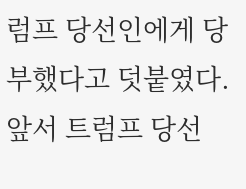럼프 당선인에게 당부했다고 덧붙였다. 앞서 트럼프 당선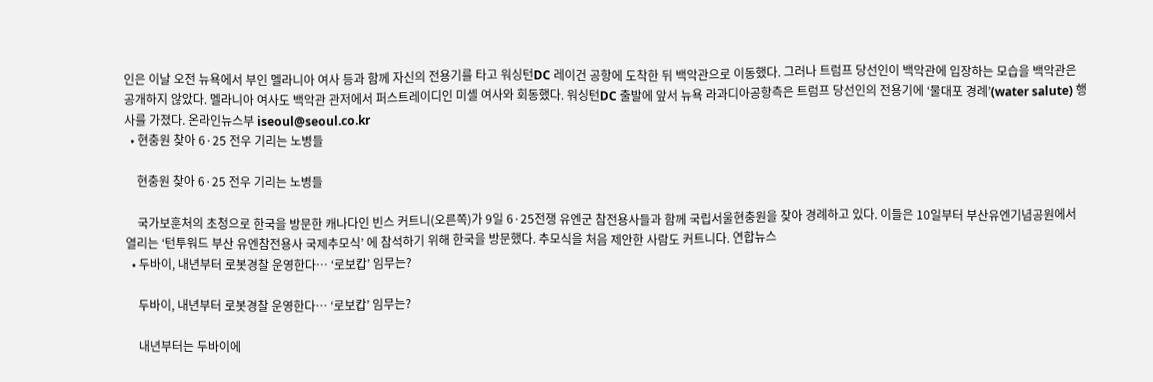인은 이날 오전 뉴욕에서 부인 멜라니아 여사 등과 함께 자신의 전용기를 타고 워싱턴DC 레이건 공항에 도착한 뒤 백악관으로 이동했다. 그러나 트럼프 당선인이 백악관에 입장하는 모습을 백악관은 공개하지 않았다. 멜라니아 여사도 백악관 관저에서 퍼스트레이디인 미셸 여사와 회동했다. 워싱턴DC 출발에 앞서 뉴욕 라과디아공항측은 트럼프 당선인의 전용기에 ‘물대포 경례’(water salute) 행사를 가졌다. 온라인뉴스부 iseoul@seoul.co.kr
  • 현충원 찾아 6·25 전우 기리는 노병들

    현충원 찾아 6·25 전우 기리는 노병들

    국가보훈처의 초청으로 한국을 방문한 캐나다인 빈스 커트니(오른쪽)가 9일 6·25전쟁 유엔군 참전용사들과 함께 국립서울현충원을 찾아 경례하고 있다. 이들은 10일부터 부산유엔기념공원에서 열리는 ‘턴투워드 부산 유엔참전용사 국제추모식’ 에 참석하기 위해 한국을 방문했다. 추모식을 처음 제안한 사람도 커트니다. 연합뉴스
  • 두바이, 내년부터 로봇경찰 운영한다… ‘로보캅’ 임무는?

    두바이, 내년부터 로봇경찰 운영한다… ‘로보캅’ 임무는?

    내년부터는 두바이에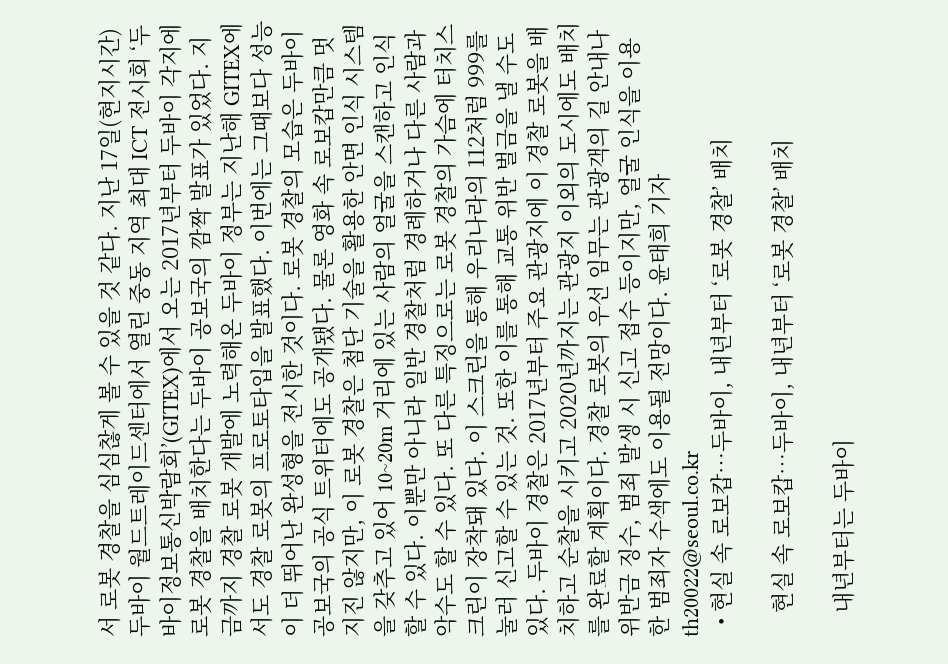서 로봇 경찰을 심심찮게 볼 수 있을 것 같다. 지난 17일(현지시간) 두바이 월드트레이드센터에서 열린 중동 지역 최대 ICT 전시회 ‘두바이정보통신박람회’(GITEX)에서 오는 2017년부터 두바이 각지에 로봇 경찰을 배치한다는 두바이 공보국의 깜짝 발표가 있었다. 지금까지 경찰 로봇 개발에 노력해온 두바이 정부는 지난해 GITEX에서도 경찰 로봇의 프로토타입을 발표했다. 이번에는 그때보다 성능이 더 뛰어난 완성형을 전시한 것이다. 로봇 경찰의 모습은 두바이 공보국의 공식 트위터에도 공개됐다. 물론 영화 속 로보캅만큼 멋지진 않지만, 이 로봇 경찰은 첨단 기술을 활용한 안면 인식 시스템을 갖추고 있어 10~20m 거리에 있는 사람의 얼굴을 스캔하고 인식할 수 있다. 이뿐만 아니라 일반 경찰처럼 경례하거나 다른 사람과 악수도 할 수 있다. 또 다른 특징으로는 로봇 경찰의 가슴에 터치스크린이 장착돼 있다. 이 스크린을 통해 우리나라의 112처럼 999를 눌러 신고할 수 있는 것. 또한 이를 통해 교통 위반 벌금을 낼 수도 있다. 두바이 경찰은 2017년부터 주요 관광지에 이 경찰 로봇을 배치하고 순찰을 시키고 2020년까지는 관광지 이외의 도시에도 배치를 완료할 계획이다. 경찰 로봇의 우선 임무는 관광객의 길 안내나 위반금 징수, 범죄 발생 시 신고 접수 등이지만, 얼굴 인식을 이용한 범죄자 수색에도 이용될 전망이다. 윤태희 기자 th20022@seoul.co.kr
  • 현실 속 로보캅…두바이, 내년부터 ‘로봇 경찰’ 배치

    현실 속 로보캅…두바이, 내년부터 ‘로봇 경찰’ 배치

    내년부터는 두바이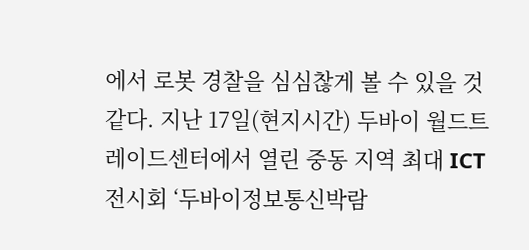에서 로봇 경찰을 심심찮게 볼 수 있을 것 같다. 지난 17일(현지시간) 두바이 월드트레이드센터에서 열린 중동 지역 최대 ICT 전시회 ‘두바이정보통신박람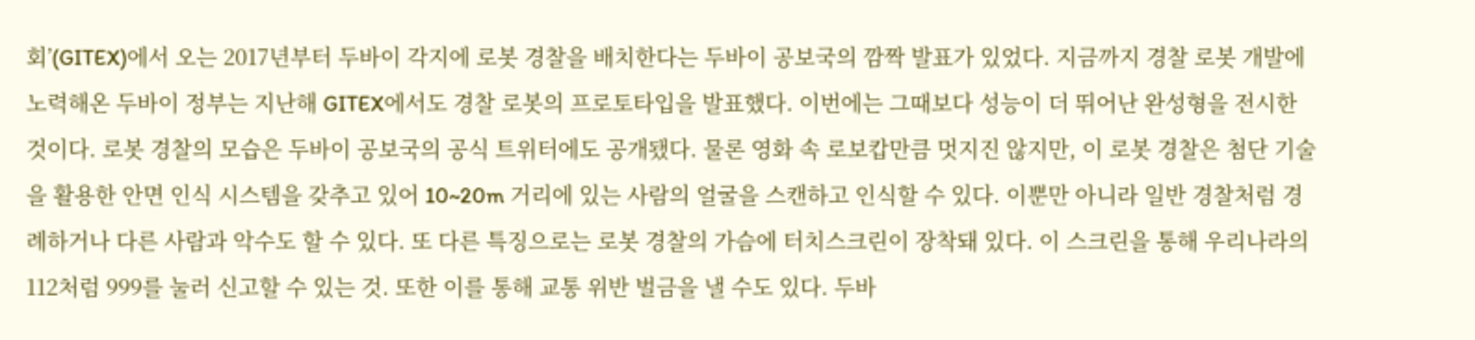회’(GITEX)에서 오는 2017년부터 두바이 각지에 로봇 경찰을 배치한다는 두바이 공보국의 깜짝 발표가 있었다. 지금까지 경찰 로봇 개발에 노력해온 두바이 정부는 지난해 GITEX에서도 경찰 로봇의 프로토타입을 발표했다. 이번에는 그때보다 성능이 더 뛰어난 완성형을 전시한 것이다. 로봇 경찰의 모습은 두바이 공보국의 공식 트위터에도 공개됐다. 물론 영화 속 로보캅만큼 멋지진 않지만, 이 로봇 경찰은 첨단 기술을 활용한 안면 인식 시스템을 갖추고 있어 10~20m 거리에 있는 사람의 얼굴을 스캔하고 인식할 수 있다. 이뿐만 아니라 일반 경찰처럼 경례하거나 다른 사람과 악수도 할 수 있다. 또 다른 특징으로는 로봇 경찰의 가슴에 터치스크린이 장착돼 있다. 이 스크린을 통해 우리나라의 112처럼 999를 눌러 신고할 수 있는 것. 또한 이를 통해 교통 위반 벌금을 낼 수도 있다. 두바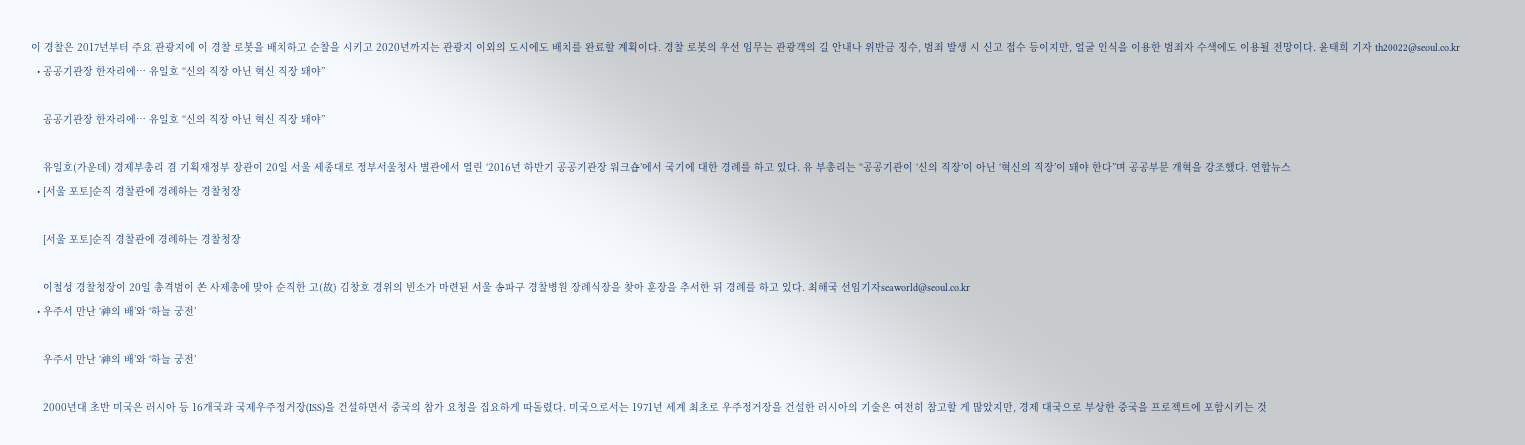이 경찰은 2017년부터 주요 관광지에 이 경찰 로봇을 배치하고 순찰을 시키고 2020년까지는 관광지 이외의 도시에도 배치를 완료할 계획이다. 경찰 로봇의 우선 임무는 관광객의 길 안내나 위반금 징수, 범죄 발생 시 신고 접수 등이지만, 얼굴 인식을 이용한 범죄자 수색에도 이용될 전망이다. 윤태희 기자 th20022@seoul.co.kr
  • 공공기관장 한자리에… 유일호 “신의 직장 아닌 혁신 직장 돼야”

    공공기관장 한자리에… 유일호 “신의 직장 아닌 혁신 직장 돼야”

    유일호(가운데) 경제부총리 겸 기획재정부 장관이 20일 서울 세종대로 정부서울청사 별관에서 열린 ‘2016년 하반기 공공기관장 워크숍’에서 국기에 대한 경례를 하고 있다. 유 부총리는 “공공기관이 ‘신의 직장’이 아닌 ‘혁신의 직장’이 돼야 한다”며 공공부문 개혁을 강조했다. 연합뉴스
  • [서울 포토]순직 경찰관에 경례하는 경찰청장

    [서울 포토]순직 경찰관에 경례하는 경찰청장

    이철성 경찰청장이 20일 총격범이 쏜 사제총에 맞아 순직한 고(故) 김창호 경위의 빈소가 마련된 서울 송파구 경찰병원 장례식장을 찾아 훈장을 추서한 뒤 경례를 하고 있다. 최해국 선임기자seaworld@seoul.co.kr
  • 우주서 만난 ‘神의 배’와 ‘하늘 궁전’

    우주서 만난 ‘神의 배’와 ‘하늘 궁전’

    2000년대 초반 미국은 러시아 등 16개국과 국제우주정거장(ISS)을 건설하면서 중국의 참가 요청을 집요하게 따돌렸다. 미국으로서는 1971년 세계 최초로 우주정거장을 건설한 러시아의 기술은 여전히 참고할 게 많았지만, 경제 대국으로 부상한 중국을 프로젝트에 포함시키는 것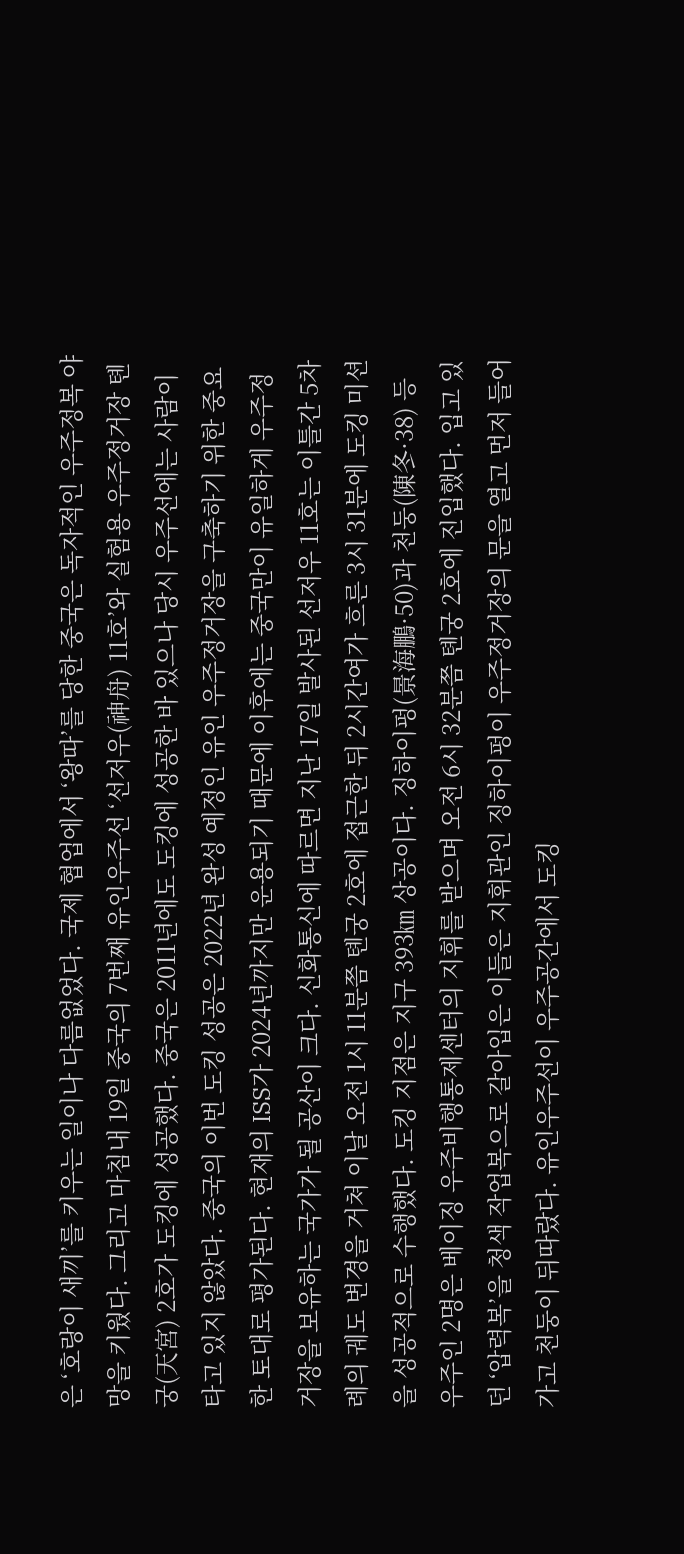은 ‘호랑이 새끼’를 키우는 일이나 다름없었다. 국제 협업에서 ‘왕따’를 당한 중국은 독자적인 우주정복 야망을 키웠다. 그리고 마침내 19일 중국의 7번째 유인우주선 ‘선저우(神舟) 11호’와 실험용 우주정거장 톈궁(天宮) 2호가 도킹에 성공했다. 중국은 2011년에도 도킹에 성공한 바 있으나 당시 우주선에는 사람이 타고 있지 않았다. 중국의 이번 도킹 성공은 2022년 완성 예정인 유인 우주정거장을 구축하기 위한 중요한 토대로 평가된다. 현재의 ISS가 2024년까지만 운용되기 때문에 이후에는 중국만이 유일하게 우주정거장을 보유하는 국가가 될 공산이 크다. 신화통신에 따르면 지난 17일 발사된 선저우 11호는 이틀간 5차례의 궤도 변경을 거쳐 이날 오전 1시 11분쯤 톈궁 2호에 접근한 뒤 2시간여가 흐른 3시 31분에 도킹 미션을 성공적으로 수행했다. 도킹 지점은 지구 393㎞ 상공이다. 징하이펑(景海鵬·50)과 천둥(陳冬·38) 등 우주인 2명은 베이징 우주비행통제센터의 지휘를 받으며 오전 6시 32분쯤 톈궁 2호에 진입했다. 입고 있던 ‘압력복’을 청색 작업복으로 갈아입은 이들은 지휘관인 징하이펑이 우주정거장의 문을 열고 먼저 들어가고 천둥이 뒤따랐다. 유인우주선이 우주공간에서 도킹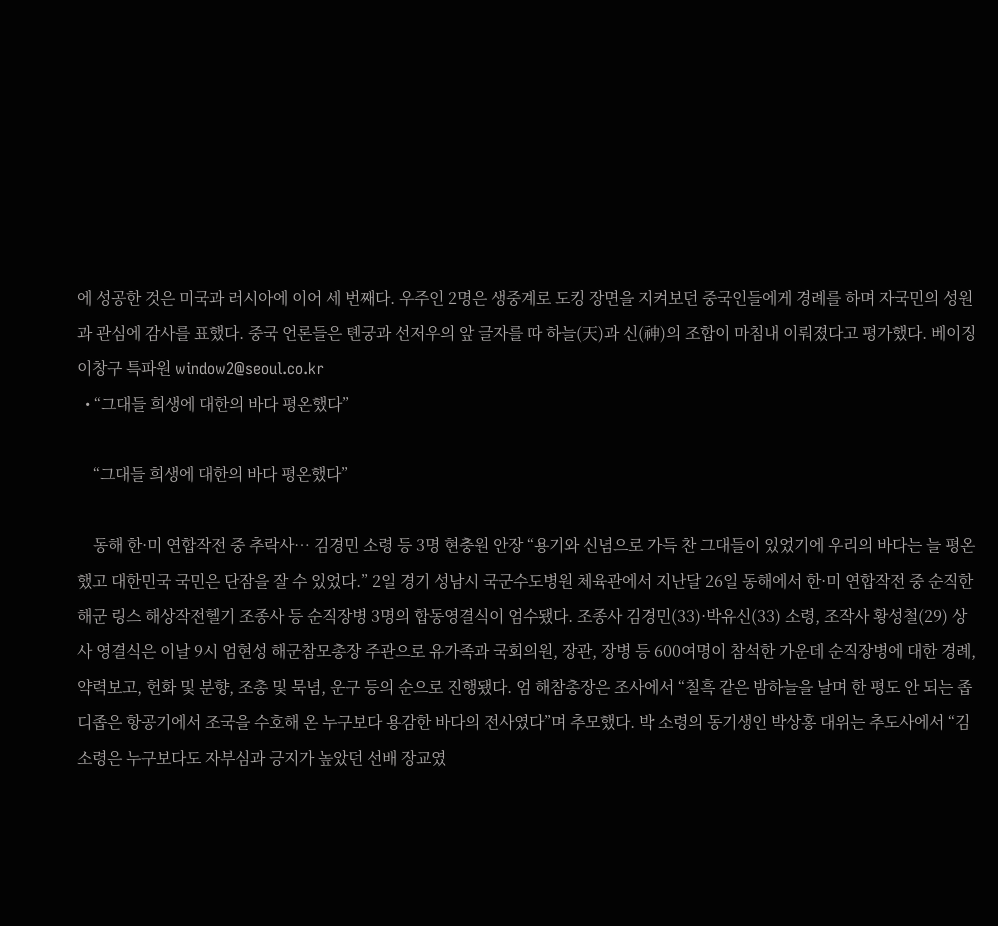에 성공한 것은 미국과 러시아에 이어 세 번째다. 우주인 2명은 생중계로 도킹 장면을 지켜보던 중국인들에게 경례를 하며 자국민의 성원과 관심에 감사를 표했다. 중국 언론들은 톈궁과 선저우의 앞 글자를 따 하늘(天)과 신(神)의 조합이 마침내 이뤄졌다고 평가했다. 베이징 이창구 특파원 window2@seoul.co.kr
  • “그대들 희생에 대한의 바다 평온했다”

    “그대들 희생에 대한의 바다 평온했다”

    동해 한·미 연합작전 중 추락사… 김경민 소령 등 3명 현충원 안장 “용기와 신념으로 가득 찬 그대들이 있었기에 우리의 바다는 늘 평온했고 대한민국 국민은 단잠을 잘 수 있었다.” 2일 경기 성남시 국군수도병원 체육관에서 지난달 26일 동해에서 한·미 연합작전 중 순직한 해군 링스 해상작전헬기 조종사 등 순직장병 3명의 합동영결식이 엄수됐다. 조종사 김경민(33)·박유신(33) 소령, 조작사 황성철(29) 상사 영결식은 이날 9시 엄현성 해군참모총장 주관으로 유가족과 국회의원, 장관, 장병 등 600여명이 참석한 가운데 순직장병에 대한 경례, 약력보고, 헌화 및 분향, 조총 및 묵념, 운구 등의 순으로 진행됐다. 엄 해참총장은 조사에서 “칠흑 같은 밤하늘을 날며 한 평도 안 되는 좁디좁은 항공기에서 조국을 수호해 온 누구보다 용감한 바다의 전사였다”며 추모했다. 박 소령의 동기생인 박상홍 대위는 추도사에서 “김 소령은 누구보다도 자부심과 긍지가 높았던 선배 장교였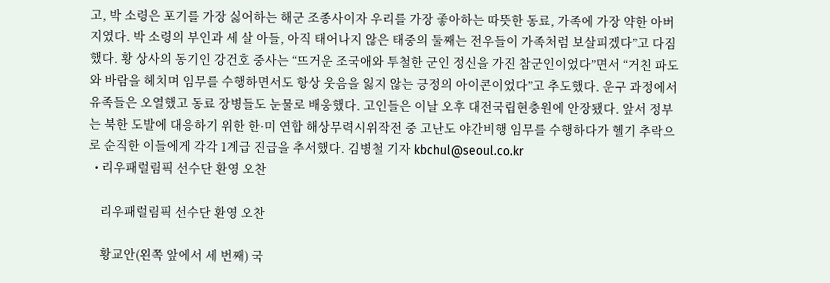고, 박 소령은 포기를 가장 싫어하는 해군 조종사이자 우리를 가장 좋아하는 따뜻한 동료, 가족에 가장 약한 아버지였다. 박 소령의 부인과 세 살 아들, 아직 태어나지 않은 태중의 둘째는 전우들이 가족처럼 보살피겠다”고 다짐했다. 황 상사의 동기인 강건호 중사는 “뜨거운 조국애와 투철한 군인 정신을 가진 참군인이었다”면서 “거친 파도와 바람을 헤치며 임무를 수행하면서도 항상 웃음을 잃지 않는 긍정의 아이콘이었다”고 추도했다. 운구 과정에서 유족들은 오열했고 동료 장병들도 눈물로 배웅했다. 고인들은 이날 오후 대전국립현충원에 안장됐다. 앞서 정부는 북한 도발에 대응하기 위한 한·미 연합 해상무력시위작전 중 고난도 야간비행 임무를 수행하다가 헬기 추락으로 순직한 이들에게 각각 1계급 진급을 추서했다. 김병철 기자 kbchul@seoul.co.kr
  • 리우패럴림픽 선수단 환영 오찬

    리우패럴림픽 선수단 환영 오찬

    황교안(왼쪽 앞에서 세 번째) 국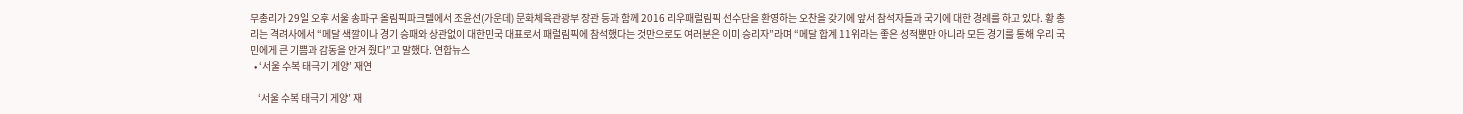무총리가 29일 오후 서울 송파구 올림픽파크텔에서 조윤선(가운데) 문화체육관광부 장관 등과 함께 2016 리우패럴림픽 선수단을 환영하는 오찬을 갖기에 앞서 참석자들과 국기에 대한 경례를 하고 있다. 황 총리는 격려사에서 “메달 색깔이나 경기 승패와 상관없이 대한민국 대표로서 패럴림픽에 참석했다는 것만으로도 여러분은 이미 승리자”라며 “메달 합계 11위라는 좋은 성적뿐만 아니라 모든 경기를 통해 우리 국민에게 큰 기쁨과 감동을 안겨 줬다”고 말했다. 연합뉴스
  • ‘서울 수복 태극기 게양’ 재연

    ‘서울 수복 태극기 게양’ 재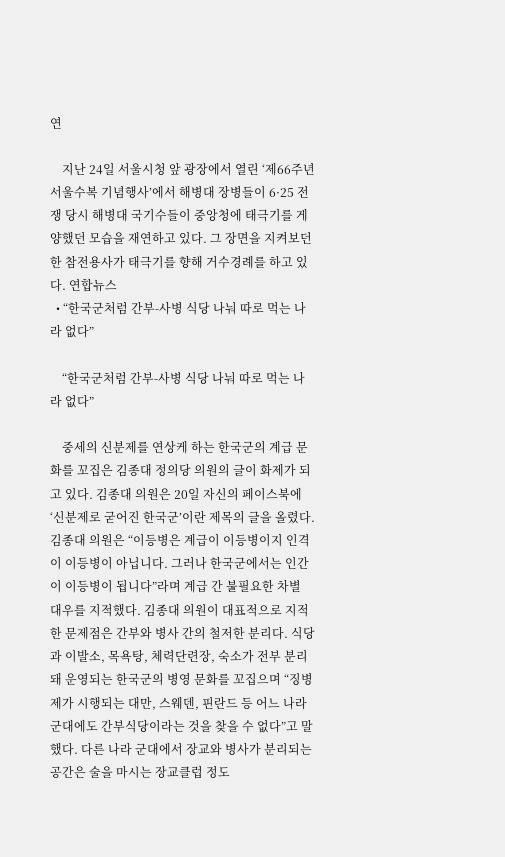연

    지난 24일 서울시청 앞 광장에서 열린 ‘제66주년 서울수복 기념행사’에서 해병대 장병들이 6·25 전쟁 당시 해병대 국기수들이 중앙청에 태극기를 게양했던 모습을 재연하고 있다. 그 장면을 지켜보던 한 참전용사가 태극기를 향해 거수경례를 하고 있다. 연합뉴스
  • “한국군처럼 간부-사병 식당 나눠 따로 먹는 나라 없다”

    “한국군처럼 간부-사병 식당 나눠 따로 먹는 나라 없다”

    중세의 신분제를 연상케 하는 한국군의 계급 문화를 꼬집은 김종대 정의당 의원의 글이 화제가 되고 있다. 김종대 의원은 20일 자신의 페이스북에 ‘신분제로 굳어진 한국군’이란 제목의 글을 올렸다. 김종대 의원은 “이등병은 계급이 이등병이지 인격이 이등병이 아닙니다. 그러나 한국군에서는 인간이 이등병이 됩니다”라며 계급 간 불필요한 차별 대우를 지적했다. 김종대 의원이 대표적으로 지적한 문제점은 간부와 병사 간의 철저한 분리다. 식당과 이발소, 목욕탕, 체력단련장, 숙소가 전부 분리돼 운영되는 한국군의 병영 문화를 꼬집으며 “징병제가 시행되는 대만, 스웨덴, 핀란드 등 어느 나라 군대에도 간부식당이라는 것을 찾을 수 없다”고 말했다. 다른 나라 군대에서 장교와 병사가 분리되는 공간은 술을 마시는 장교클럽 정도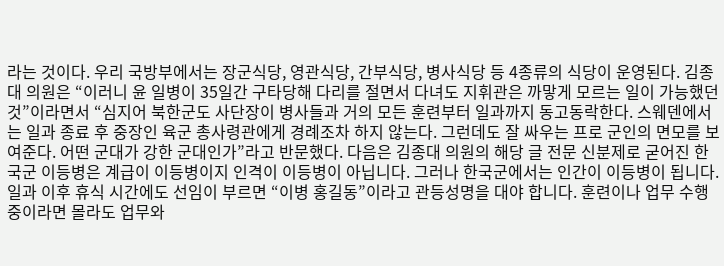라는 것이다. 우리 국방부에서는 장군식당, 영관식당, 간부식당, 병사식당 등 4종류의 식당이 운영된다. 김종대 의원은 “이러니 윤 일병이 35일간 구타당해 다리를 절면서 다녀도 지휘관은 까맣게 모르는 일이 가능했던 것”이라면서 “심지어 북한군도 사단장이 병사들과 거의 모든 훈련부터 일과까지 동고동락한다. 스웨덴에서는 일과 종료 후 중장인 육군 총사령관에게 경례조차 하지 않는다. 그런데도 잘 싸우는 프로 군인의 면모를 보여준다. 어떤 군대가 강한 군대인가”라고 반문했다. 다음은 김종대 의원의 해당 글 전문 신분제로 굳어진 한국군 이등병은 계급이 이등병이지 인격이 이등병이 아닙니다. 그러나 한국군에서는 인간이 이등병이 됩니다. 일과 이후 휴식 시간에도 선임이 부르면 “이병 홍길동”이라고 관등성명을 대야 합니다. 훈련이나 업무 수행 중이라면 몰라도 업무와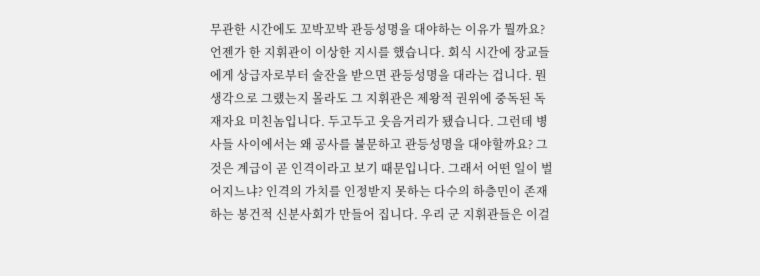무관한 시간에도 꼬박꼬박 관등성명을 대야하는 이유가 뭘까요? 언젠가 한 지휘관이 이상한 지시를 했습니다. 회식 시간에 장교들에게 상급자로부터 술잔을 받으면 관등성명을 대라는 겁니다. 뭔 생각으로 그랬는지 몰라도 그 지휘관은 제왕적 권위에 중독된 독재자요 미친놈입니다. 두고두고 웃음거리가 됐습니다. 그런데 병사들 사이에서는 왜 공사를 불문하고 관등성명을 대야할까요? 그것은 계급이 곧 인격이라고 보기 때문입니다. 그래서 어떤 일이 벌어지느냐? 인격의 가치를 인정받지 못하는 다수의 하층민이 존재하는 봉건적 신분사회가 만들어 집니다. 우리 군 지휘관들은 이걸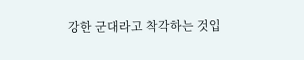강한 군대라고 착각하는 것입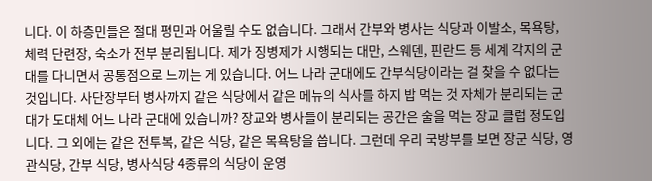니다. 이 하층민들은 절대 평민과 어울릴 수도 없습니다. 그래서 간부와 병사는 식당과 이발소, 목욕탕, 체력 단련장, 숙소가 전부 분리됩니다. 제가 징병제가 시행되는 대만, 스웨덴, 핀란드 등 세계 각지의 군대를 다니면서 공통점으로 느끼는 게 있습니다. 어느 나라 군대에도 간부식당이라는 걸 찾을 수 없다는 것입니다. 사단장부터 병사까지 같은 식당에서 같은 메뉴의 식사를 하지 밥 먹는 것 자체가 분리되는 군대가 도대체 어느 나라 군대에 있습니까? 장교와 병사들이 분리되는 공간은 술을 먹는 장교 클럽 정도입니다. 그 외에는 같은 전투복, 같은 식당, 같은 목욕탕을 씁니다. 그런데 우리 국방부를 보면 장군 식당, 영관식당, 간부 식당, 병사식당 4종류의 식당이 운영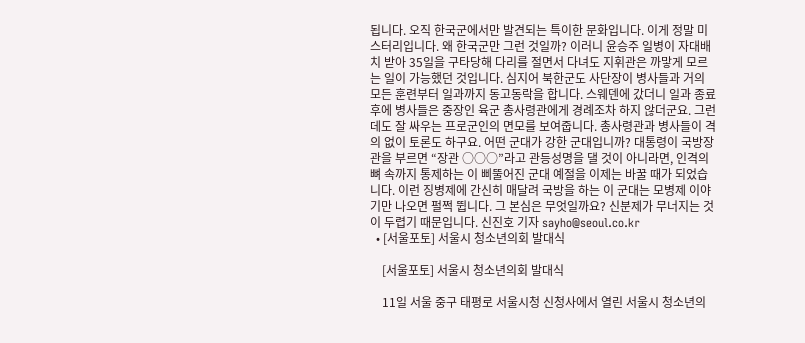됩니다. 오직 한국군에서만 발견되는 특이한 문화입니다. 이게 정말 미스터리입니다. 왜 한국군만 그런 것일까? 이러니 윤승주 일병이 자대배치 받아 35일을 구타당해 다리를 절면서 다녀도 지휘관은 까맣게 모르는 일이 가능했던 것입니다. 심지어 북한군도 사단장이 병사들과 거의 모든 훈련부터 일과까지 동고동락을 합니다. 스웨덴에 갔더니 일과 종료 후에 병사들은 중장인 육군 총사령관에게 경례조차 하지 않더군요. 그런데도 잘 싸우는 프로군인의 면모를 보여줍니다. 총사령관과 병사들이 격의 없이 토론도 하구요. 어떤 군대가 강한 군대입니까? 대통령이 국방장관을 부르면 “장관 ○○○”라고 관등성명을 댈 것이 아니라면, 인격의 뼈 속까지 통제하는 이 삐뚤어진 군대 예절을 이제는 바꿀 때가 되었습니다. 이런 징병제에 간신히 매달려 국방을 하는 이 군대는 모병제 이야기만 나오면 펄쩍 뜁니다. 그 본심은 무엇일까요? 신분제가 무너지는 것이 두렵기 때문입니다. 신진호 기자 sayho@seoul.co.kr
  • [서울포토] 서울시 청소년의회 발대식

    [서울포토] 서울시 청소년의회 발대식

    11일 서울 중구 태평로 서울시청 신청사에서 열린 서울시 청소년의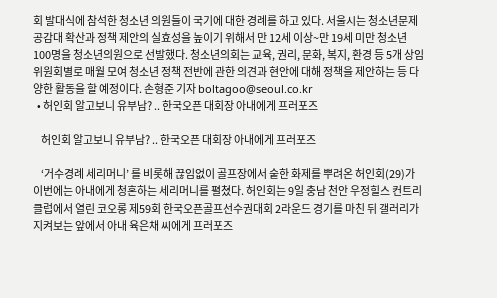회 발대식에 참석한 청소년 의원들이 국기에 대한 경례를 하고 있다. 서울시는 청소년문제 공감대 확산과 정책 제안의 실효성을 높이기 위해서 만 12세 이상~만 19세 미만 청소년 100명을 청소년의원으로 선발했다. 청소년의회는 교육, 권리, 문화, 복지, 환경 등 5개 상임위원회별로 매월 모여 청소년 정책 전반에 관한 의견과 현안에 대해 정책을 제안하는 등 다양한 활동을 할 예정이다. 손형준 기자 boltagoo@seoul.co.kr
  • 허인회 알고보니 유부남? .. 한국오픈 대회장 아내에게 프러포즈

    허인회 알고보니 유부남? .. 한국오픈 대회장 아내에게 프러포즈

    ‘거수경례 세리머니’ 를 비롯해 끊임없이 골프장에서 숱한 화제를 뿌려온 허인회(29)가 이번에는 아내에게 청혼하는 세리머니를 펼쳤다. 허인회는 9일 충남 천안 우정힐스 컨트리클럽에서 열린 코오롱 제59회 한국오픈골프선수권대회 2라운드 경기를 마친 뒤 갤러리가 지켜보는 앞에서 아내 육은채 씨에게 프러포즈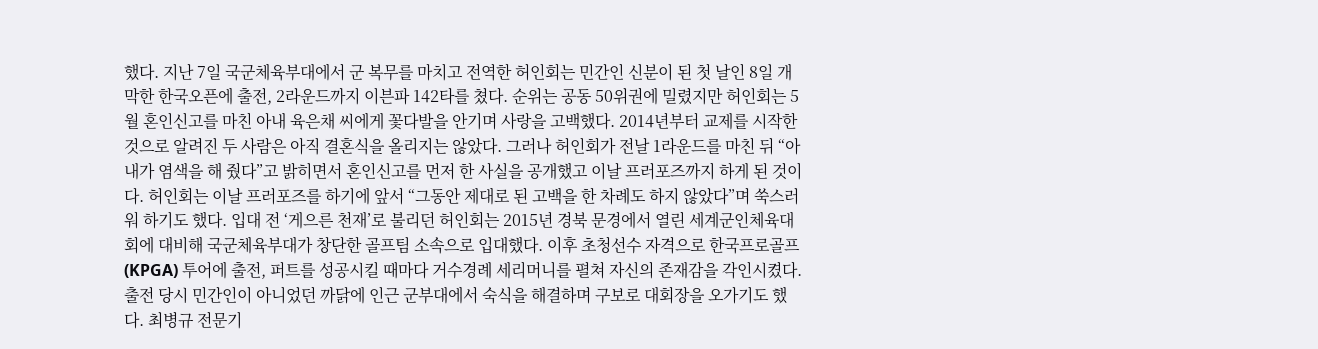했다. 지난 7일 국군체육부대에서 군 복무를 마치고 전역한 허인회는 민간인 신분이 된 첫 날인 8일 개막한 한국오픈에 출전, 2라운드까지 이븐파 142타를 쳤다. 순위는 공동 50위권에 밀렸지만 허인회는 5월 혼인신고를 마친 아내 육은채 씨에게 꽃다발을 안기며 사랑을 고백했다. 2014년부터 교제를 시작한 것으로 알려진 두 사람은 아직 결혼식을 올리지는 않았다. 그러나 허인회가 전날 1라운드를 마친 뒤 “아내가 염색을 해 줬다”고 밝히면서 혼인신고를 먼저 한 사실을 공개했고 이날 프러포즈까지 하게 된 것이다. 허인회는 이날 프러포즈를 하기에 앞서 “그동안 제대로 된 고백을 한 차례도 하지 않았다”며 쑥스러워 하기도 했다. 입대 전 ‘게으른 천재’로 불리던 허인회는 2015년 경북 문경에서 열린 세계군인체육대회에 대비해 국군체육부대가 창단한 골프팀 소속으로 입대했다. 이후 초청선수 자격으로 한국프로골프(KPGA) 투어에 출전, 퍼트를 성공시킬 때마다 거수경례 세리머니를 펼쳐 자신의 존재감을 각인시켰다. 출전 당시 민간인이 아니었던 까닭에 인근 군부대에서 숙식을 해결하며 구보로 대회장을 오가기도 했다. 최병규 전문기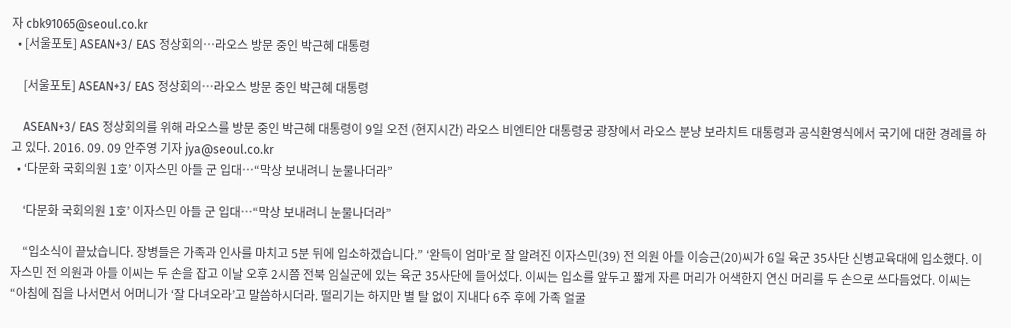자 cbk91065@seoul.co.kr
  • [서울포토] ASEAN+3/ EAS 정상회의…라오스 방문 중인 박근혜 대통령

    [서울포토] ASEAN+3/ EAS 정상회의…라오스 방문 중인 박근혜 대통령

    ASEAN+3/ EAS 정상회의를 위해 라오스를 방문 중인 박근혜 대통령이 9일 오전 (현지시간) 라오스 비엔티안 대통령궁 광장에서 라오스 분냥 보라치트 대통령과 공식환영식에서 국기에 대한 경례를 하고 있다. 2016. 09. 09 안주영 기자 jya@seoul.co.kr
  • ‘다문화 국회의원 1호’ 이자스민 아들 군 입대…“막상 보내려니 눈물나더라”

    ‘다문화 국회의원 1호’ 이자스민 아들 군 입대…“막상 보내려니 눈물나더라”

    “입소식이 끝났습니다. 장병들은 가족과 인사를 마치고 5분 뒤에 입소하겠습니다.” ‘완득이 엄마’로 잘 알려진 이자스민(39) 전 의원 아들 이승근(20)씨가 6일 육군 35사단 신병교육대에 입소했다. 이자스민 전 의원과 아들 이씨는 두 손을 잡고 이날 오후 2시쯤 전북 임실군에 있는 육군 35사단에 들어섰다. 이씨는 입소를 앞두고 짧게 자른 머리가 어색한지 연신 머리를 두 손으로 쓰다듬었다. 이씨는 “아침에 집을 나서면서 어머니가 ‘잘 다녀오라’고 말씀하시더라. 떨리기는 하지만 별 탈 없이 지내다 6주 후에 가족 얼굴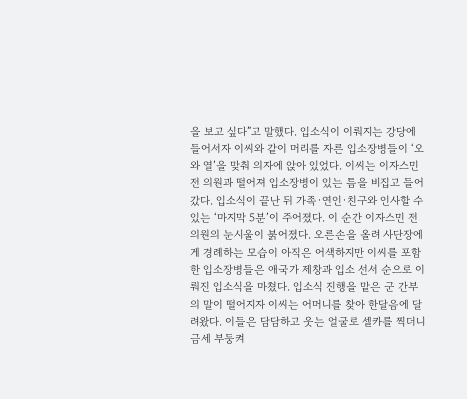을 보고 싶다”고 말했다. 입소식이 이뤄지는 강당에 들어서자 이씨와 같이 머리를 자른 입소장병들이 ‘오와 열’을 맞춰 의자에 앉아 있었다. 이씨는 이자스민 전 의원과 떨어져 입소장병이 있는 틈을 비집고 들어갔다. 입소식이 끝난 뒤 가족·연인·친구와 인사할 수 있는 ‘마지막 5분’이 주어졌다. 이 순간 이자스민 전 의원의 눈시울이 붉어졌다. 오른손을 올려 사단장에게 경례하는 모습이 아직은 어색하지만 이씨를 포함한 입소장병들은 애국가 제창과 입소 선서 순으로 이뤄진 입소식을 마쳤다. 입소식 진행을 맡은 군 간부의 말이 떨어지자 이씨는 어머니를 찾아 한달음에 달려왔다. 이들은 담담하고 웃는 얼굴로 셀카를 찍더니 금세 부둥켜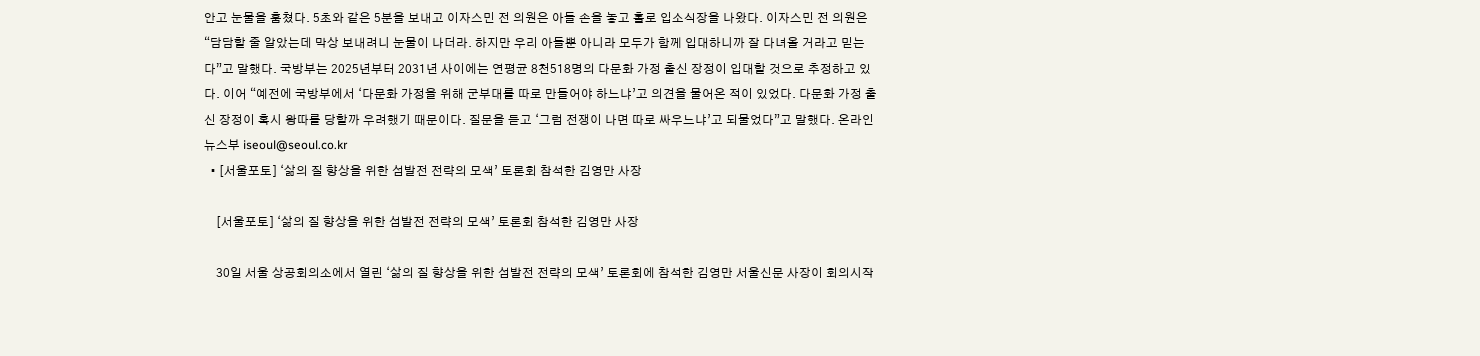안고 눈물을 훔쳤다. 5초와 같은 5분을 보내고 이자스민 전 의원은 아들 손을 놓고 홀로 입소식장을 나왔다. 이자스민 전 의원은 “담담할 줄 알았는데 막상 보내려니 눈물이 나더라. 하지만 우리 아들뿐 아니라 모두가 함께 입대하니까 잘 다녀올 거라고 믿는다”고 말했다. 국방부는 2025년부터 2031년 사이에는 연평균 8천518명의 다문화 가정 출신 장정이 입대할 것으로 추정하고 있다. 이어 “예전에 국방부에서 ‘다문화 가정을 위해 군부대를 따로 만들어야 하느냐’고 의견을 물어온 적이 있었다. 다문화 가정 출신 장정이 혹시 왕따를 당할까 우려했기 때문이다. 질문을 듣고 ‘그럼 전쟁이 나면 따로 싸우느냐’고 되물었다”고 말했다. 온라인뉴스부 iseoul@seoul.co.kr
  • [서울포토] ‘삶의 질 향상을 위한 섬발전 전략의 모색’ 토론회 참석한 김영만 사장

    [서울포토] ‘삶의 질 향상을 위한 섬발전 전략의 모색’ 토론회 참석한 김영만 사장

    30일 서울 상공회의소에서 열린 ‘삶의 질 향상을 위한 섬발전 전략의 모색’ 토론회에 참석한 김영만 서울신문 사장이 회의시작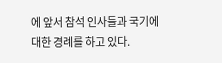에 앞서 참석 인사들과 국기에대한 경례를 하고 있다.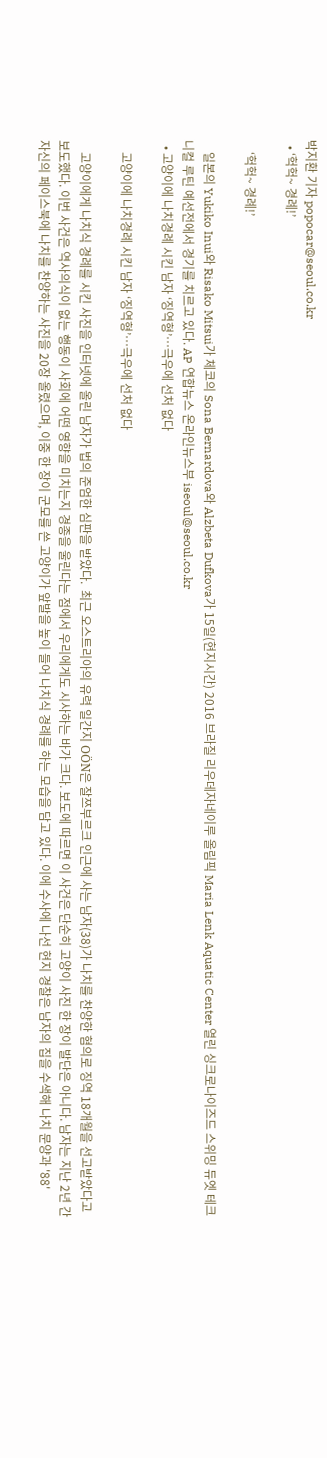박지환 기자 popocar@seoul.co.kr
  • ‘헉헉~ 경례!’

    ‘헉헉~ 경례!’

    일본의 Yukiko Inui와 Risako Mitsui가 체코의 Sona Bernardova와 Alzbeta Dufkova가 15일(현지시간) 2016 브라질 리우데자네이루 올림픽 Maria Lenk Aquatic Center 열린 싱크로나이즈드 스위밍 듀엣 테크니컬 루틴 예선전에서 경기를 치르고 있다. AP 연합뉴스 온라인뉴스부 iseoul@seoul.co.kr
  • 고양이에 나치경례 시킨 남자 ‘징역형’…극우에 선처 없다

    고양이에 나치경례 시킨 남자 ‘징역형’…극우에 선처 없다

    고양이에게 나치식 경례를 시킨 사진을 인터넷에 올린 남자가 법의 준엄한 심판을 받았다.  최근 오스트리아의 유력 일간지 OÖN은 잘쯔부르크 인근에 사는 남자(38)가 나치를 찬양한 혐의로 징역 18개월을 선고받았다고 보도했다. 이번 사건은 역사의식이 없는 행동이 사회에 어떤 영향을 미치는지 경종을 울린다는 점에서 우리에게도 시사하는 바가 크다. 보도에 따르면 이 사건은 단순히 고양이 사진 한 장이 발단은 아니다. 남자는 지난 2년 간 자신의 페이스북에 나치를 찬양하는 사진을 20장 올렸으며, 이중 한 장이 군모를 쓴 고양이가 앞발을 높이 들어 나치식 경례를 하는 모습을 담고 있다. 이에 수사에 나선 현지 경찰은 남자의 집을 수색해 나치 문양과 '88'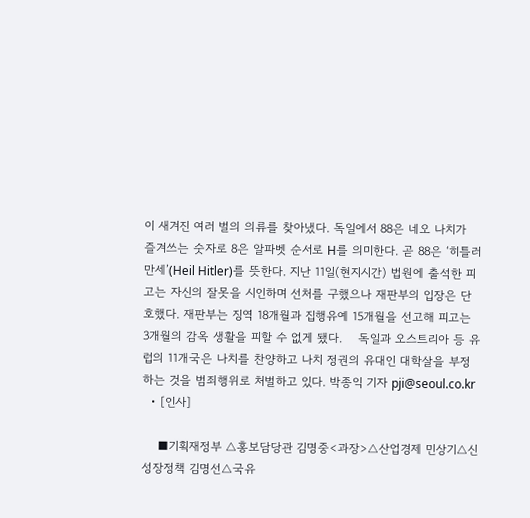이 새겨진 여러 벌의 의류를 찾아냈다. 독일에서 88은 네오 나치가 즐겨쓰는 숫자로 8은 알파벳 순서로 H를 의미한다. 곧 88은 ‘히틀러 만세’(Heil Hitler)를 뜻한다. 지난 11일(현지시간) 법원에 출석한 피고는 자신의 잘못을 시인하며 선처를 구했으나 재판부의 입장은 단호했다. 재판부는 징역 18개월과 집행유예 15개월을 선고해 피고는 3개월의 감옥 생활을 피할 수 없게 됐다.    독일과 오스트리아 등 유럽의 11개국은 나치를 찬양하고 나치 정권의 유대인 대학살을 부정하는 것을 범죄행위로 처벌하고 있다. 박종익 기자 pji@seoul.co.kr
  • [인사]

    ■기획재정부 △홍보담당관 김명중<과장>△산업경제 민상기△신성장정책 김명선△국유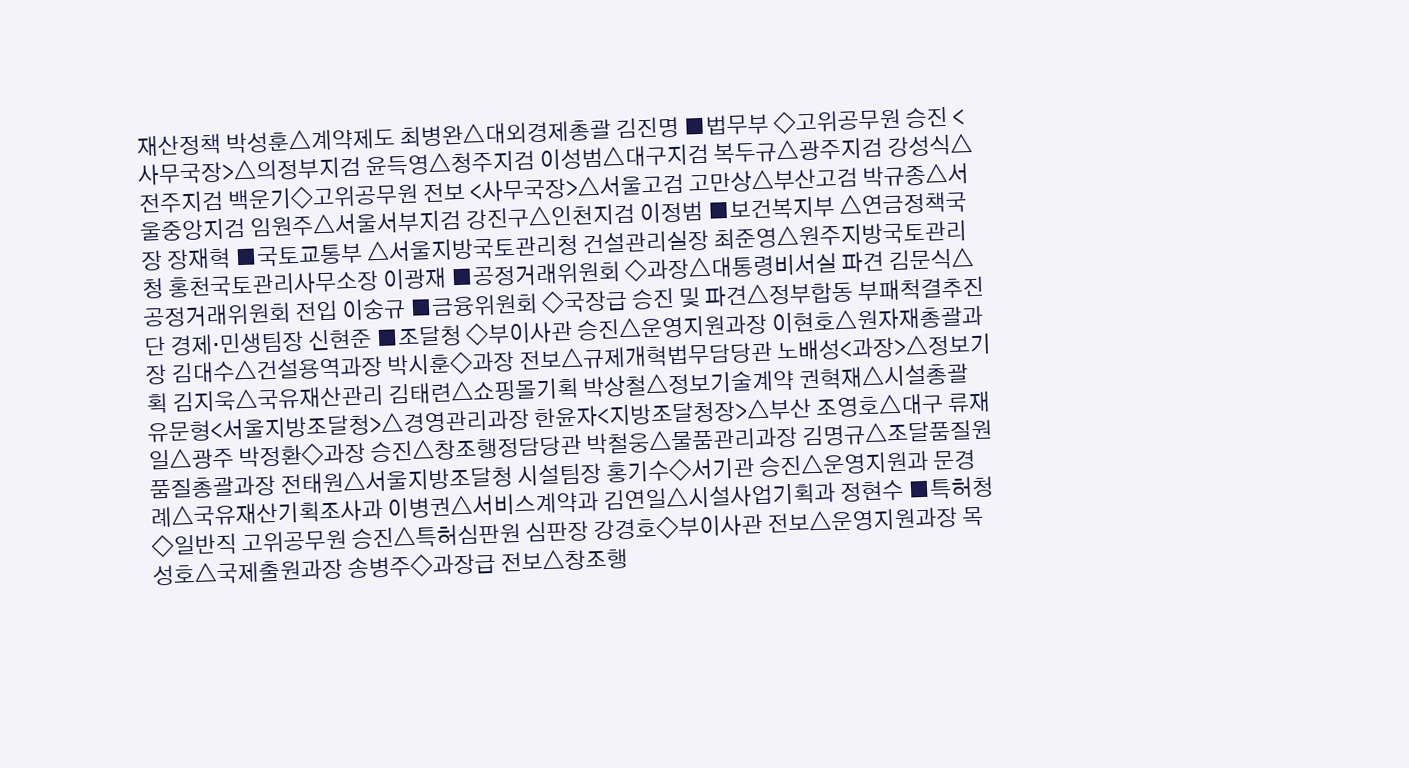재산정책 박성훈△계약제도 최병완△대외경제총괄 김진명 ■법무부 ◇고위공무원 승진 <사무국장>△의정부지검 윤득영△청주지검 이성범△대구지검 복두규△광주지검 강성식△전주지검 백운기◇고위공무원 전보 <사무국장>△서울고검 고만상△부산고검 박규종△서울중앙지검 임원주△서울서부지검 강진구△인천지검 이정범 ■보건복지부 △연금정책국장 장재혁 ■국토교통부 △서울지방국토관리청 건설관리실장 최준영△원주지방국토관리청 홍천국토관리사무소장 이광재 ■공정거래위원회 ◇과장△대통령비서실 파견 김문식△공정거래위원회 전입 이숭규 ■금융위원회 ◇국장급 승진 및 파견△정부합동 부패척결추진단 경제·민생팀장 신현준 ■조달청 ◇부이사관 승진△운영지원과장 이현호△원자재총괄과장 김대수△건설용역과장 박시훈◇과장 전보△규제개혁법무담당관 노배성<과장>△정보기획 김지욱△국유재산관리 김태련△쇼핑몰기획 박상철△정보기술계약 권혁재△시설총괄 유문형<서울지방조달청>△경영관리과장 한윤자<지방조달청장>△부산 조영호△대구 류재일△광주 박정환◇과장 승진△창조행정담당관 박철웅△물품관리과장 김명규△조달품질원 품질총괄과장 전태원△서울지방조달청 시설팀장 홍기수◇서기관 승진△운영지원과 문경례△국유재산기획조사과 이병권△서비스계약과 김연일△시설사업기획과 정현수 ■특허청 ◇일반직 고위공무원 승진△특허심판원 심판장 강경호◇부이사관 전보△운영지원과장 목성호△국제출원과장 송병주◇과장급 전보△창조행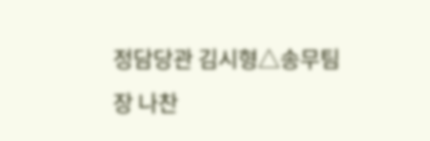정담당관 김시형△송무팀장 나찬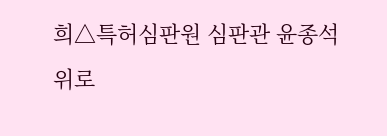희△특허심판원 심판관 윤종석
위로